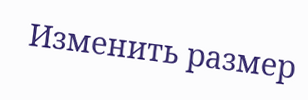Изменить размер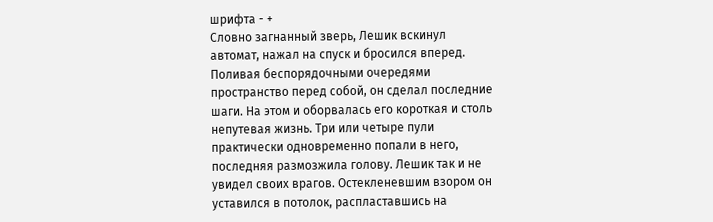шрифта - +
Словно загнанный зверь, Лешик вскинул автомат, нажал на спуск и бросился вперед. Поливая беспорядочными очередями пространство перед собой, он сделал последние шаги. На этом и оборвалась его короткая и столь непутевая жизнь. Три или четыре пули практически одновременно попали в него, последняя размозжила голову. Лешик так и не увидел своих врагов. Остекленевшим взором он уставился в потолок, распластавшись на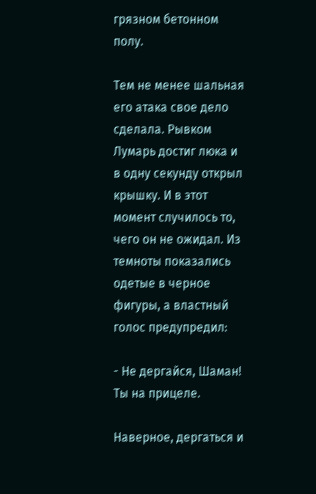грязном бетонном полу.

Тем не менее шальная его атака свое дело сделала. Рывком Лумарь достиг люка и в одну секунду открыл крышку. И в этот момент случилось то, чего он не ожидал. Из темноты показались одетые в черное фигуры, а властный голос предупредил:

- Не дергайся, Шаман! Ты на прицеле.

Наверное, дергаться и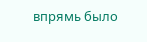впрямь было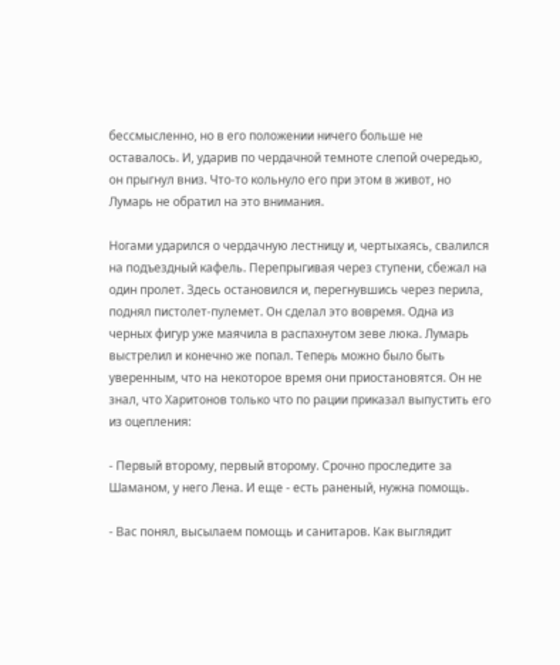бессмысленно, но в его положении ничего больше не оставалось. И, ударив по чердачной темноте слепой очередью, он прыгнул вниз. Что-то кольнуло его при этом в живот, но Лумарь не обратил на это внимания.

Ногами ударился о чердачную лестницу и, чертыхаясь, свалился на подъездный кафель. Перепрыгивая через ступени, сбежал на один пролет. Здесь остановился и, перегнувшись через перила, поднял пистолет-пулемет. Он сделал это вовремя. Одна из черных фигур уже маячила в распахнутом зеве люка. Лумарь выстрелил и конечно же попал. Теперь можно было быть уверенным, что на некоторое время они приостановятся. Он не знал, что Харитонов только что по рации приказал выпустить его из оцепления:

- Первый второму, первый второму. Срочно проследите за Шаманом, у него Лена. И еще - есть раненый, нужна помощь.

- Вас понял, высылаем помощь и санитаров. Как выглядит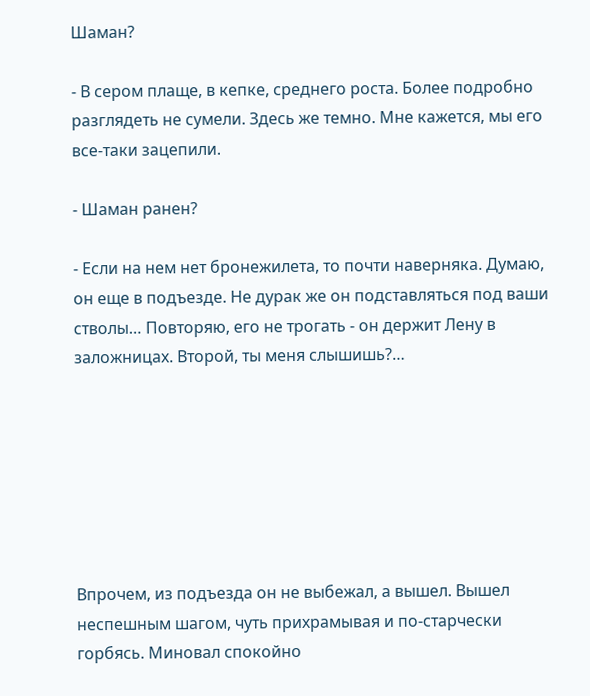Шаман?

- В сером плаще, в кепке, среднего роста. Более подробно разглядеть не сумели. Здесь же темно. Мне кажется, мы его все-таки зацепили.

- Шаман ранен?

- Если на нем нет бронежилета, то почти наверняка. Думаю, он еще в подъезде. Не дурак же он подставляться под ваши стволы… Повторяю, его не трогать - он держит Лену в заложницах. Второй, ты меня слышишь?…







Впрочем, из подъезда он не выбежал, а вышел. Вышел неспешным шагом, чуть прихрамывая и по-старчески горбясь. Миновал спокойно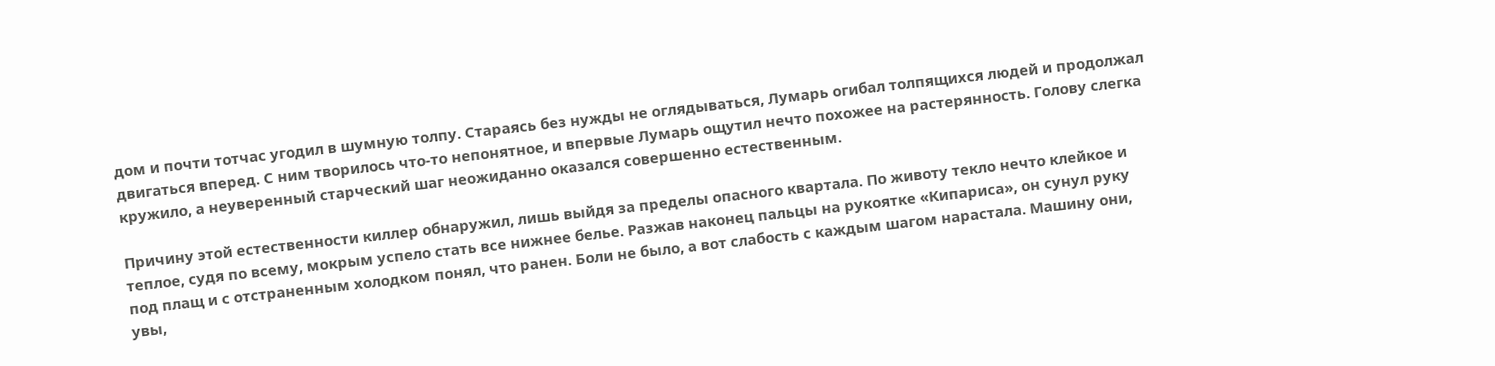дом и почти тотчас угодил в шумную толпу. Стараясь без нужды не оглядываться, Лумарь огибал толпящихся людей и продолжал двигаться вперед. С ним творилось что-то непонятное, и впервые Лумарь ощутил нечто похожее на растерянность. Голову слегка кружило, а неуверенный старческий шаг неожиданно оказался совершенно естественным.

Причину этой естественности киллер обнаружил, лишь выйдя за пределы опасного квартала. По животу текло нечто клейкое и теплое, судя по всему, мокрым успело стать все нижнее белье. Разжав наконец пальцы на рукоятке «Кипариса», он сунул руку под плащ и с отстраненным холодком понял, что ранен. Боли не было, а вот слабость с каждым шагом нарастала. Машину они, увы,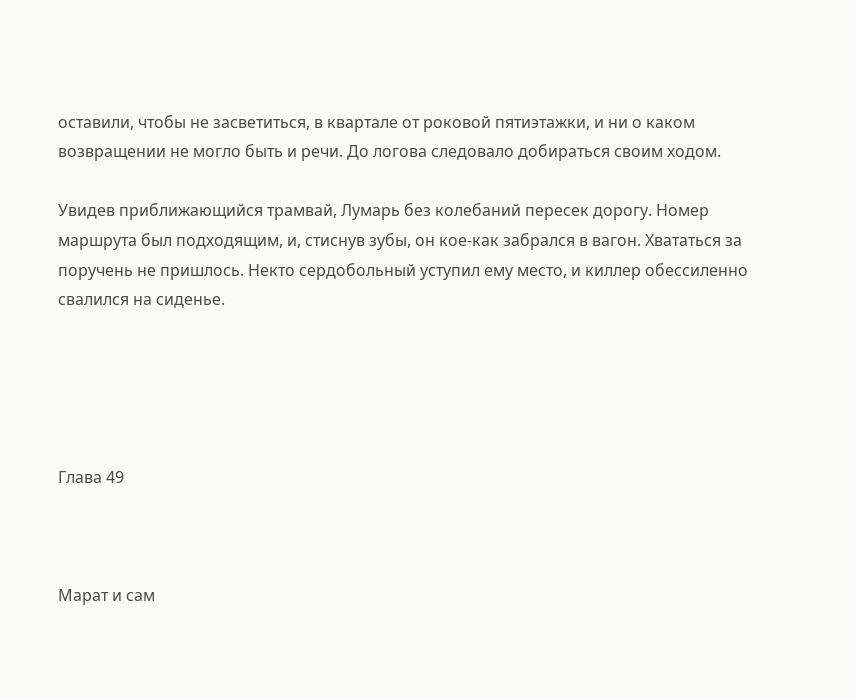оставили, чтобы не засветиться, в квартале от роковой пятиэтажки, и ни о каком возвращении не могло быть и речи. До логова следовало добираться своим ходом.

Увидев приближающийся трамвай, Лумарь без колебаний пересек дорогу. Номер маршрута был подходящим, и, стиснув зубы, он кое-как забрался в вагон. Хвататься за поручень не пришлось. Некто сердобольный уступил ему место, и киллер обессиленно свалился на сиденье.





Глава 49



Марат и сам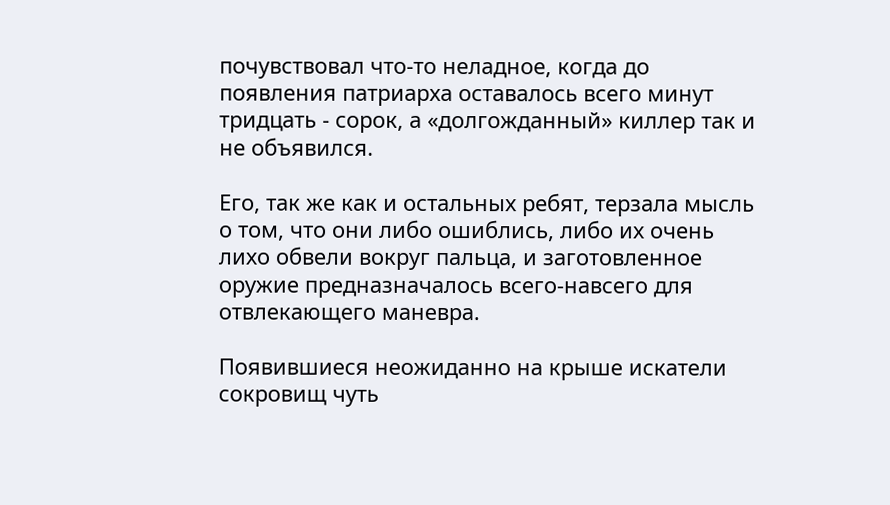почувствовал что-то неладное, когда до появления патриарха оставалось всего минут тридцать - сорок, а «долгожданный» киллер так и не объявился.

Его, так же как и остальных ребят, терзала мысль о том, что они либо ошиблись, либо их очень лихо обвели вокруг пальца, и заготовленное оружие предназначалось всего-навсего для отвлекающего маневра.

Появившиеся неожиданно на крыше искатели сокровищ чуть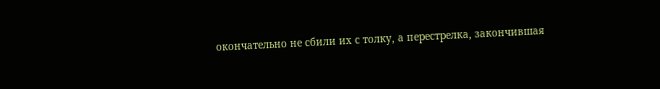окончательно не сбили их с толку, а перестрелка, закончившая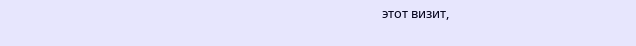этот визит,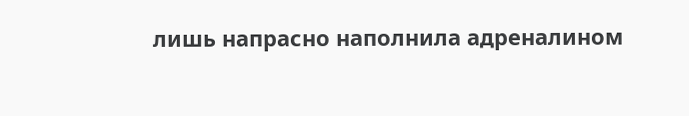лишь напрасно наполнила адреналином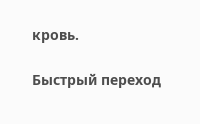кровь.

Быстрый переход